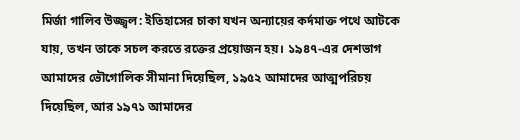মির্জা গালিব উজ্জ্বল: ইতিহাসের চাকা যখন অন্যায়ের কর্দমাক্ত পথে আটকে যায়, তখন তাকে সচল করতে রক্তের প্রয়োজন হয়। ১৯৪৭-এর দেশভাগ আমাদের ভৌগোলিক সীমানা দিয়েছিল, ১৯৫২ আমাদের আত্মপরিচয় দিয়েছিল, আর ১৯৭১ আমাদের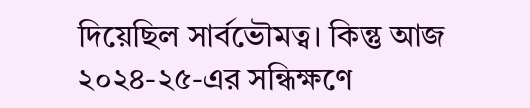দিয়েছিল সার্বভৌমত্ব। কিন্তু আজ ২০২৪-২৫-এর সন্ধিক্ষণে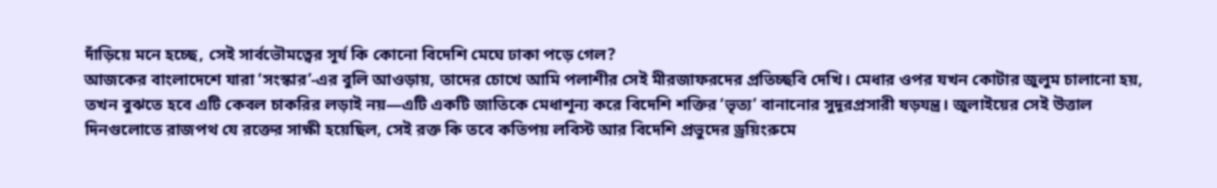দাঁড়িয়ে মনে হচ্ছে, সেই সার্বভৌমত্বের সূর্য কি কোনো বিদেশি মেঘে ঢাকা পড়ে গেল?
আজকের বাংলাদেশে যারা ‘সংস্কার’-এর বুলি আওড়ায়, তাদের চোখে আমি পলাশীর সেই মীরজাফরদের প্রতিচ্ছবি দেখি। মেধার ওপর যখন কোটার জুলুম চালানো হয়, তখন বুঝতে হবে এটি কেবল চাকরির লড়াই নয়—এটি একটি জাতিকে মেধাশূন্য করে বিদেশি শক্তির ‘ভৃত্য’ বানানোর সুদূরপ্রসারী ষড়যন্ত্র। জুলাইয়ের সেই উত্তাল দিনগুলোতে রাজপথ যে রক্তের সাক্ষী হয়েছিল, সেই রক্ত কি তবে কতিপয় লবিস্ট আর বিদেশি প্রভুদের ড্রয়িংরুমে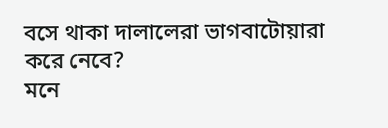বসে থাকা দালালেরা ভাগবাটোয়ারা করে নেবে?
মনে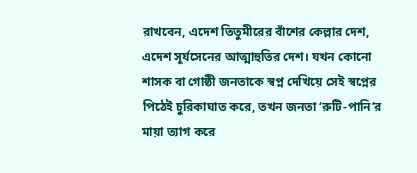রাখবেন, এদেশ তিতুমীরের বাঁশের কেল্লার দেশ, এদেশ সূর্যসেনের আত্মাহুতির দেশ। যখন কোনো শাসক বা গোষ্ঠী জনতাকে স্বপ্ন দেখিয়ে সেই স্বপ্নের পিঠেই চুরিকাঘাত করে, তখন জনতা ‘রুটি-পানি’র মায়া ত্যাগ করে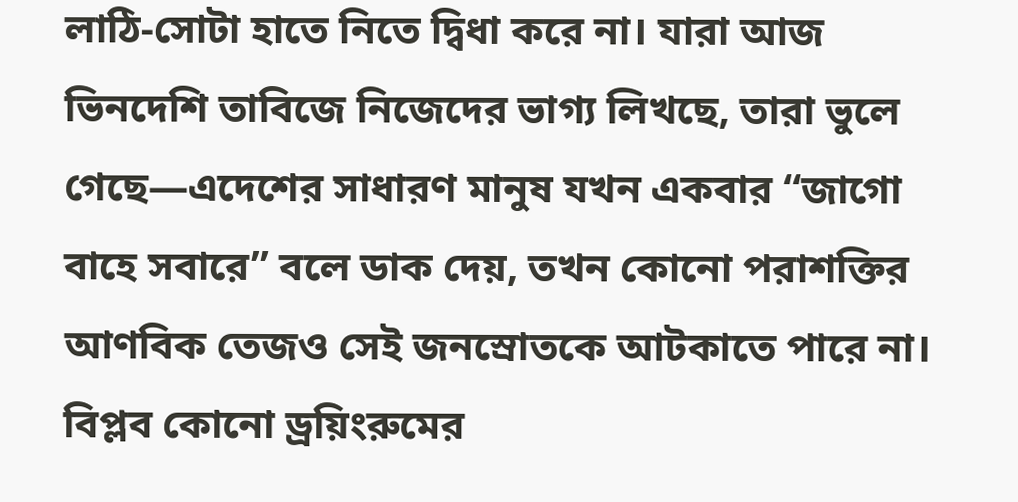লাঠি-সোটা হাতে নিতে দ্বিধা করে না। যারা আজ ভিনদেশি তাবিজে নিজেদের ভাগ্য লিখছে, তারা ভুলে গেছে—এদেশের সাধারণ মানুষ যখন একবার “জাগো বাহে সবারে” বলে ডাক দেয়, তখন কোনো পরাশক্তির আণবিক তেজও সেই জনস্রোতকে আটকাতে পারে না।
বিপ্লব কোনো ড্রয়িংরুমের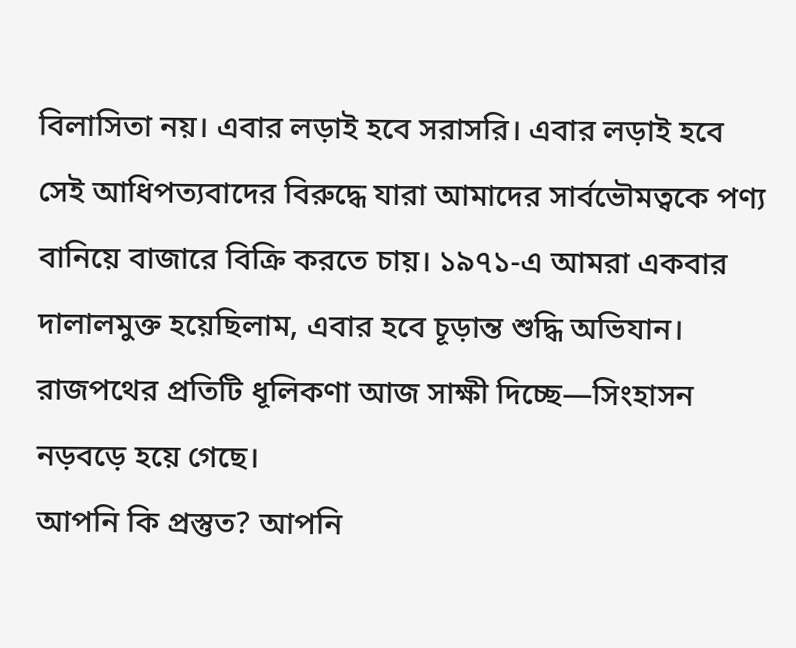বিলাসিতা নয়। এবার লড়াই হবে সরাসরি। এবার লড়াই হবে সেই আধিপত্যবাদের বিরুদ্ধে যারা আমাদের সার্বভৌমত্বকে পণ্য বানিয়ে বাজারে বিক্রি করতে চায়। ১৯৭১-এ আমরা একবার দালালমুক্ত হয়েছিলাম, এবার হবে চূড়ান্ত শুদ্ধি অভিযান। রাজপথের প্রতিটি ধূলিকণা আজ সাক্ষী দিচ্ছে—সিংহাসন নড়বড়ে হয়ে গেছে।
আপনি কি প্রস্তুত? আপনি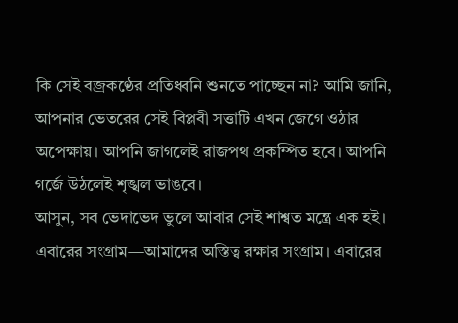কি সেই বজ্রকণ্ঠের প্রতিধ্বনি শুনতে পাচ্ছেন না? আমি জানি, আপনার ভেতরের সেই বিপ্লবী সত্তাটি এখন জেগে ওঠার অপেক্ষায়। আপনি জাগলেই রাজপথ প্রকম্পিত হবে। আপনি গর্জে উঠলেই শৃঙ্খল ভাঙবে।
আসুন, সব ভেদাভেদ ভুলে আবার সেই শাশ্বত মন্ত্রে এক হই। এবারের সংগ্রাম—আমাদের অস্তিত্ব রক্ষার সংগ্রাম। এবারের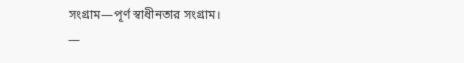সংগ্রাম—পূর্ণ স্বাধীনতার সংগ্রাম।
—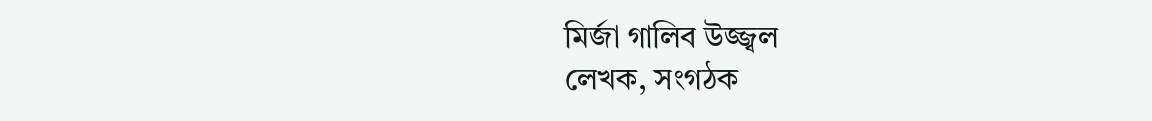মির্জা গালিব উজ্জ্বল
লেখক, সংগঠক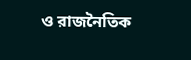ও রাজনৈতিক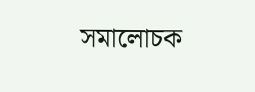সমালোচক